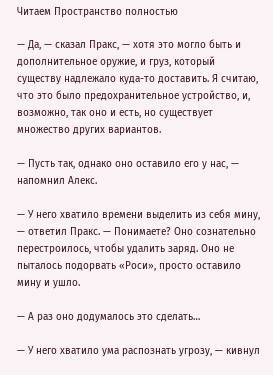Читаем Пространство полностью

— Да, — сказал Пракс, — хотя это могло быть и дополнительное оружие, и груз, который существу надлежало куда-то доставить. Я считаю, что это было предохранительное устройство, и, возможно, так оно и есть, но существует множество других вариантов.

— Пусть так, однако оно оставило его у нас, — напомнил Алекс.

— У него хватило времени выделить из себя мину, — ответил Пракс. — Понимаете? Оно сознательно перестроилось, чтобы удалить заряд. Оно не пыталось подорвать «Роси», просто оставило мину и ушло.

— А раз оно додумалось это сделать…

— У него хватило ума распознать угрозу, — кивнул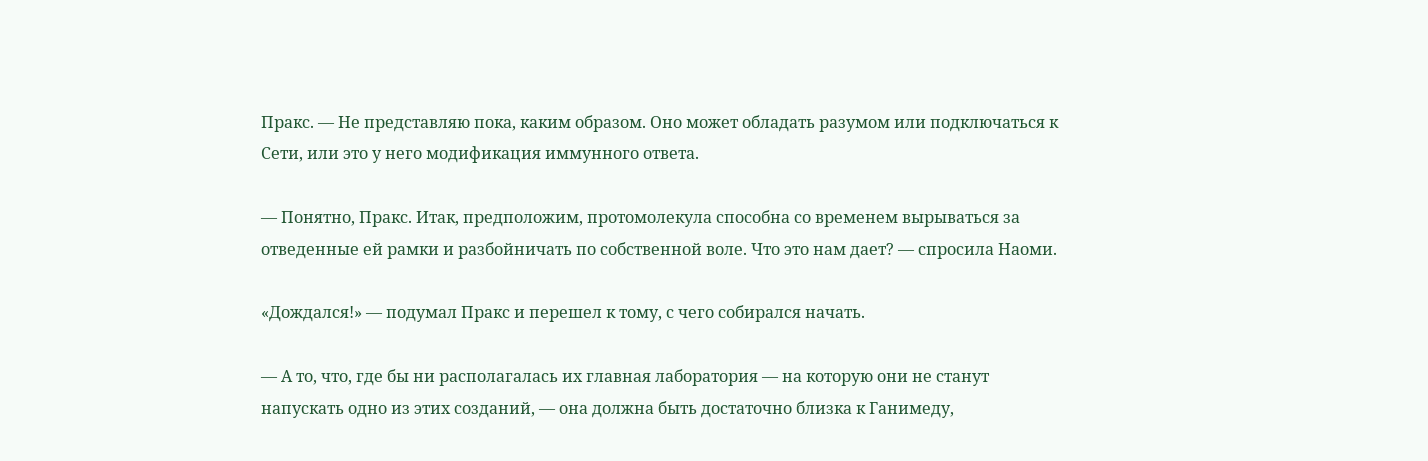Пракс. — Не представляю пока, каким образом. Оно может обладать разумом или подключаться к Сети, или это у него модификация иммунного ответа.

— Понятно, Пракс. Итак, предположим, протомолекула способна со временем вырываться за отведенные ей рамки и разбойничать по собственной воле. Что это нам дает? — спросила Наоми.

«Дождался!» — подумал Пракс и перешел к тому, с чего собирался начать.

— А то, что, где бы ни располагалась их главная лаборатория — на которую они не станут напускать одно из этих созданий, — она должна быть достаточно близка к Ганимеду,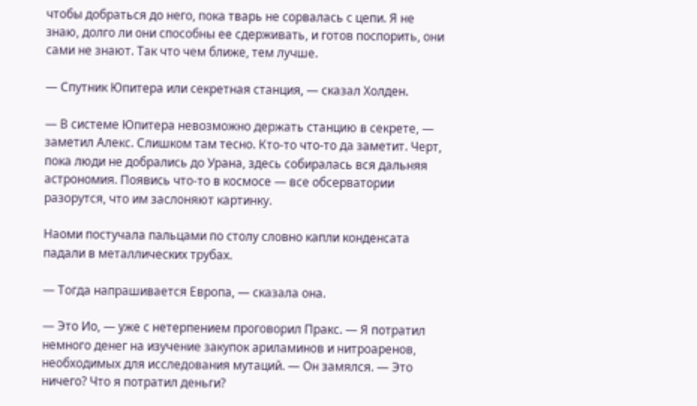чтобы добраться до него, пока тварь не сорвалась с цепи. Я не знаю, долго ли они способны ее сдерживать, и готов поспорить, они сами не знают. Так что чем ближе, тем лучше.

— Спутник Юпитера или секретная станция, — сказал Холден.

— В системе Юпитера невозможно держать станцию в секрете, — заметил Алекс. Слишком там тесно. Кто-то что-то да заметит. Черт, пока люди не добрались до Урана, здесь собиралась вся дальняя астрономия. Появись что-то в космосе — все обсерватории разорутся, что им заслоняют картинку.

Наоми постучала пальцами по столу словно капли конденсата падали в металлических трубах.

— Тогда напрашивается Европа, — сказала она.

— Это Ио, — уже с нетерпением проговорил Пракс. — Я потратил немного денег на изучение закупок ариламинов и нитроаренов, необходимых для исследования мутаций. — Он замялся. — Это ничего? Что я потратил деньги?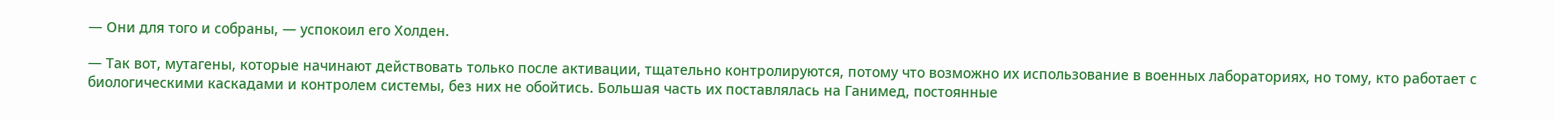— Они для того и собраны, — успокоил его Холден.

— Так вот, мутагены, которые начинают действовать только после активации, тщательно контролируются, потому что возможно их использование в военных лабораториях, но тому, кто работает с биологическими каскадами и контролем системы, без них не обойтись. Большая часть их поставлялась на Ганимед, постоянные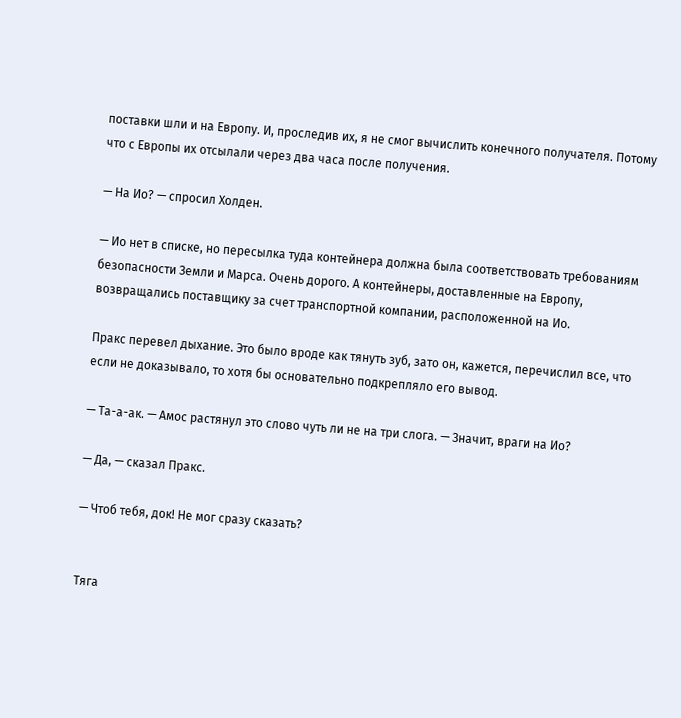поставки шли и на Европу. И, проследив их, я не смог вычислить конечного получателя. Потому что с Европы их отсылали через два часа после получения.

— На Ио? — спросил Холден.

— Ио нет в списке, но пересылка туда контейнера должна была соответствовать требованиям безопасности Земли и Марса. Очень дорого. А контейнеры, доставленные на Европу, возвращались поставщику за счет транспортной компании, расположенной на Ио.

Пракс перевел дыхание. Это было вроде как тянуть зуб, зато он, кажется, перечислил все, что если не доказывало, то хотя бы основательно подкрепляло его вывод.

— Та-а-ак. — Амос растянул это слово чуть ли не на три слога. — Значит, враги на Ио?

— Да, — сказал Пракс.

— Чтоб тебя, док! Не мог сразу сказать?


Тяга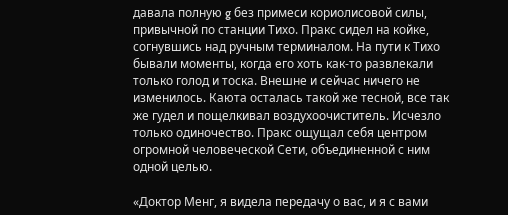давала полную g без примеси кориолисовой силы, привычной по станции Тихо. Пракс сидел на койке, согнувшись над ручным терминалом. На пути к Тихо бывали моменты, когда его хоть как-то развлекали только голод и тоска. Внешне и сейчас ничего не изменилось. Каюта осталась такой же тесной, все так же гудел и пощелкивал воздухоочиститель. Исчезло только одиночество. Пракс ощущал себя центром огромной человеческой Сети, объединенной с ним одной целью.

«Доктор Менг, я видела передачу о вас, и я с вами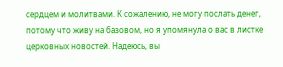сердцем и молитвами. К сожалению, не могу послать денег, потому что живу на базовом, но я упомянула о вас в листке церковных новостей. Надеюсь, вы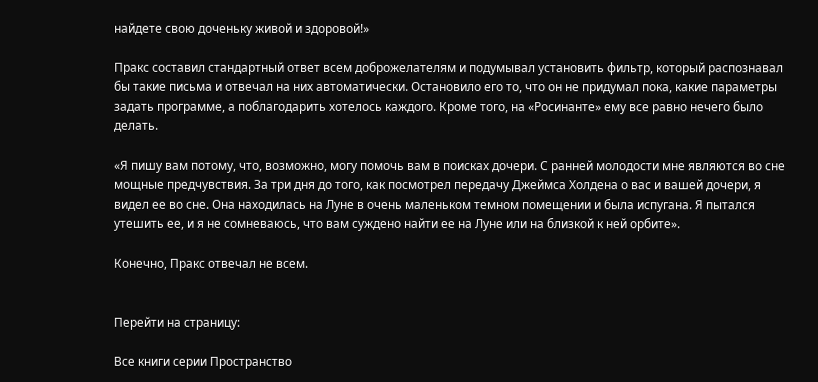найдете свою доченьку живой и здоровой!»

Пракс составил стандартный ответ всем доброжелателям и подумывал установить фильтр, который распознавал бы такие письма и отвечал на них автоматически. Остановило его то, что он не придумал пока, какие параметры задать программе, а поблагодарить хотелось каждого. Кроме того, на «Росинанте» ему все равно нечего было делать.

«Я пишу вам потому, что, возможно, могу помочь вам в поисках дочери. С ранней молодости мне являются во сне мощные предчувствия. За три дня до того, как посмотрел передачу Джеймса Холдена о вас и вашей дочери, я видел ее во сне. Она находилась на Луне в очень маленьком темном помещении и была испугана. Я пытался утешить ее, и я не сомневаюсь, что вам суждено найти ее на Луне или на близкой к ней орбите».

Конечно, Пракс отвечал не всем.


Перейти на страницу:

Все книги серии Пространство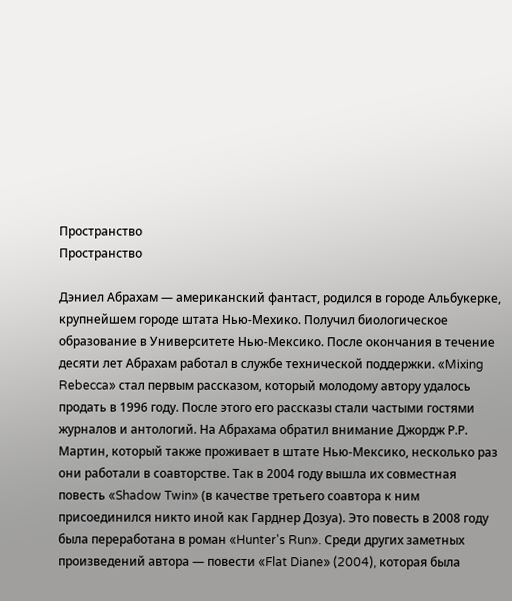Пространство
Пространство

Дэниел Абрахам — американский фантаст, родился в городе Альбукерке, крупнейшем городе штата Нью-Мехико. Получил биологическое образование в Университете Нью-Мексико. После окончания в течение десяти лет Абрахам работал в службе технической поддержки. «Mixing Rebecca» стал первым рассказом, который молодому автору удалось продать в 1996 году. После этого его рассказы стали частыми гостями журналов и антологий. На Абрахама обратил внимание Джордж Р.Р. Мартин, который также проживает в штате Нью-Мексико, несколько раз они работали в соавторстве. Так в 2004 году вышла их совместная повесть «Shadow Twin» (в качестве третьего соавтора к ним присоединился никто иной как Гарднер Дозуа). Это повесть в 2008 году была переработана в роман «Hunter's Run». Среди других заметных произведений автора — повести «Flat Diane» (2004), которая была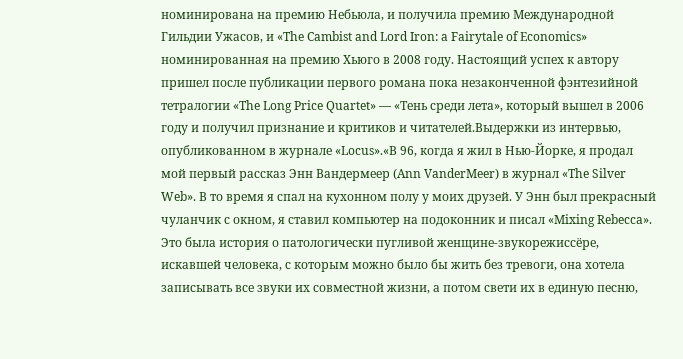номинирована на премию Небьюла, и получила премию Международной Гильдии Ужасов, и «The Cambist and Lord Iron: a Fairytale of Economics» номинированная на премию Хьюго в 2008 году. Настоящий успех к автору пришел после публикации первого романа пока незаконченной фэнтезийной тетралогии «The Long Price Quartet» — «Тень среди лета», который вышел в 2006 году и получил признание и критиков и читателей.Выдержки из интервью, опубликованном в журнале «Locus».«В 96, когда я жил в Нью-Йорке, я продал мой первый рассказ Энн Вандермеер (Ann VanderMeer) в журнал «The Silver Web». В то время я спал на кухонном полу у моих друзей. У Энн был прекрасный чуланчик с окном, я ставил компьютер на подоконник и писал «Mixing Rebecca». Это была история о патологически пугливой женщине-звукорежиссёре, искавшей человека, с которым можно было бы жить без тревоги, она хотела записывать все звуки их совместной жизни, а потом свети их в единую песню,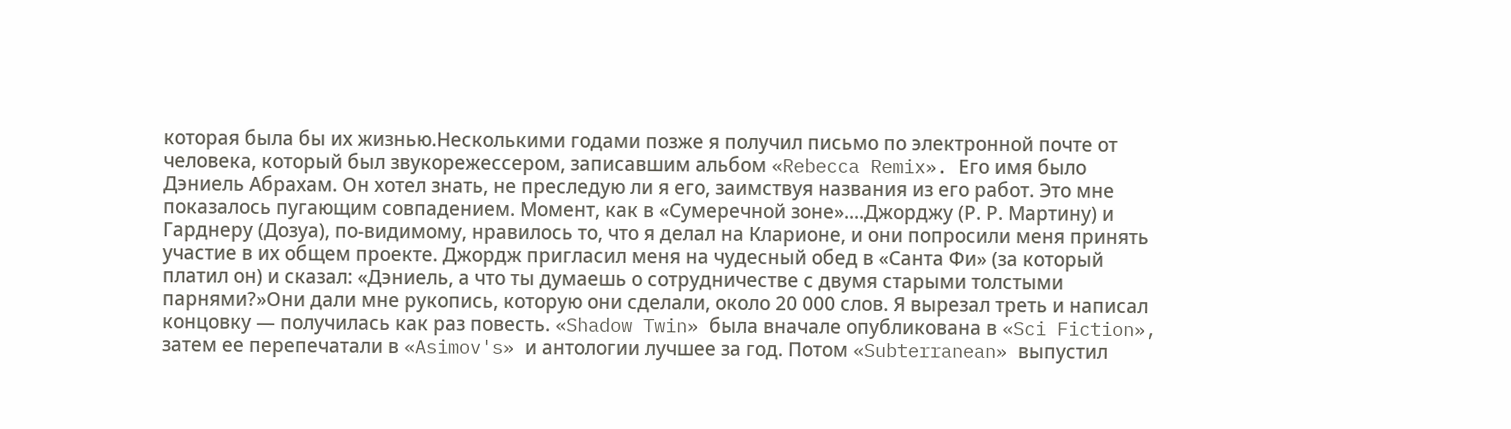которая была бы их жизнью.Несколькими годами позже я получил письмо по электронной почте от человека, который был звукорежессером, записавшим альбом «Rebecca Remix». Его имя было Дэниель Абрахам. Он хотел знать, не преследую ли я его, заимствуя названия из его работ. Это мне показалось пугающим совпадением. Момент, как в «Сумеречной зоне»....Джорджу (Р. Р. Мартину) и Гарднеру (Дозуа), по-видимому, нравилось то, что я делал на Кларионе, и они попросили меня принять участие в их общем проекте. Джордж пригласил меня на чудесный обед в «Санта Фи» (за который платил он) и сказал: «Дэниель, а что ты думаешь о сотрудничестве с двумя старыми толстыми парнями?»Они дали мне рукопись, которую они сделали, около 20 000 слов. Я вырезал треть и написал концовку — получилась как раз повесть. «Shadow Twin» была вначале опубликована в «Sci Fiction», затем ее перепечатали в «Asimov's» и антологии лучшее за год. Потом «Subterranean» выпустил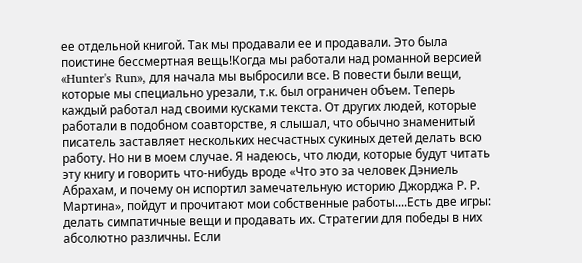ее отдельной книгой. Так мы продавали ее и продавали. Это была поистине бессмертная вещь!Когда мы работали над романной версией «Hunter's Run», для начала мы выбросили все. В повести были вещи, которые мы специально урезали, т.к. был ограничен объем. Теперь каждый работал над своими кусками текста. От других людей, которые работали в подобном соавторстве, я слышал, что обычно знаменитый писатель заставляет нескольких несчастных сукиных детей делать всю работу. Но ни в моем случае. Я надеюсь, что люди, которые будут читать эту книгу и говорить что-нибудь вроде «Что это за человек Дэниель Абрахам, и почему он испортил замечательную историю Джорджа Р. Р. Мартина», пойдут и прочитают мои собственные работы....Есть две игры: делать симпатичные вещи и продавать их. Стратегии для победы в них абсолютно различны. Если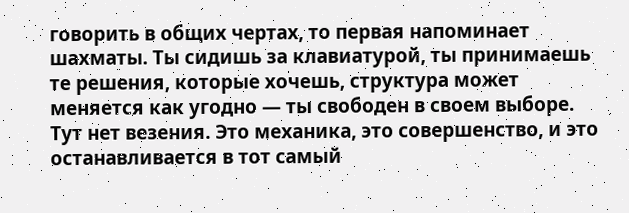говорить в общих чертах, то первая напоминает шахматы. Ты сидишь за клавиатурой, ты принимаешь те решения, которые хочешь, структура может меняется как угодно — ты свободен в своем выборе. Тут нет везения. Это механика, это совершенство, и это останавливается в тот самый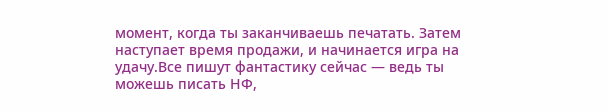момент, когда ты заканчиваешь печатать. Затем наступает время продажи, и начинается игра на удачу.Все пишут фантастику сейчас — ведь ты можешь писать НФ,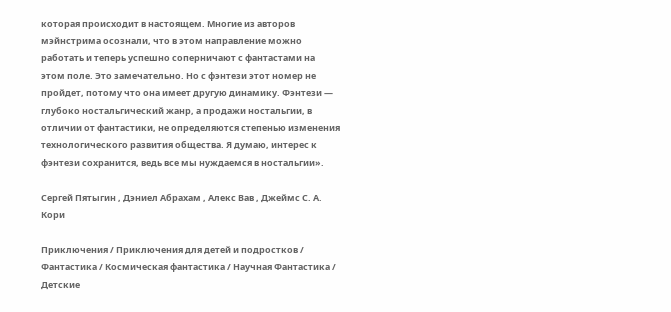которая происходит в настоящем. Многие из авторов мэйнстрима осознали, что в этом направление можно работать и теперь успешно соперничают с фантастами на этом поле. Это замечательно. Но с фэнтези этот номер не пройдет, потому что она имеет другую динамику. Фэнтези — глубоко ностальгический жанр, а продажи ностальгии, в отличии от фантастики, не определяются степенью изменения технологического развития общества. Я думаю, интерес к фэнтези сохранится, ведь все мы нуждаемся в ностальгии».

Сергей Пятыгин , Дэниел Абрахам , Алекс Вав , Джеймс С. А. Кори

Приключения / Приключения для детей и подростков / Фантастика / Космическая фантастика / Научная Фантастика / Детские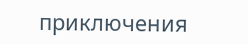приключения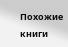Похожие книги